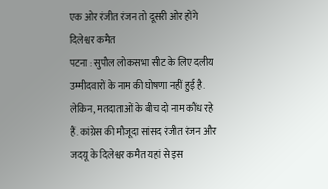एक ओर रंजीत रंजन तो दूसरी ओर होंगे दिलेश्वर कमैत
पटना : सुपौल लोकसभा सीट के लिए दलीय उम्मीदवारों के नाम की घोषणा नहीं हुई है. लेकिन, मतदाताओं के बीच दो नाम कौंध रहे हैं. कांग्रेस की मौजूदा सांसद रंजीत रंजन और जदयू के दिलेश्वर कमैत यहां से इस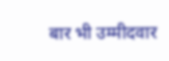बार भी उम्मीदवार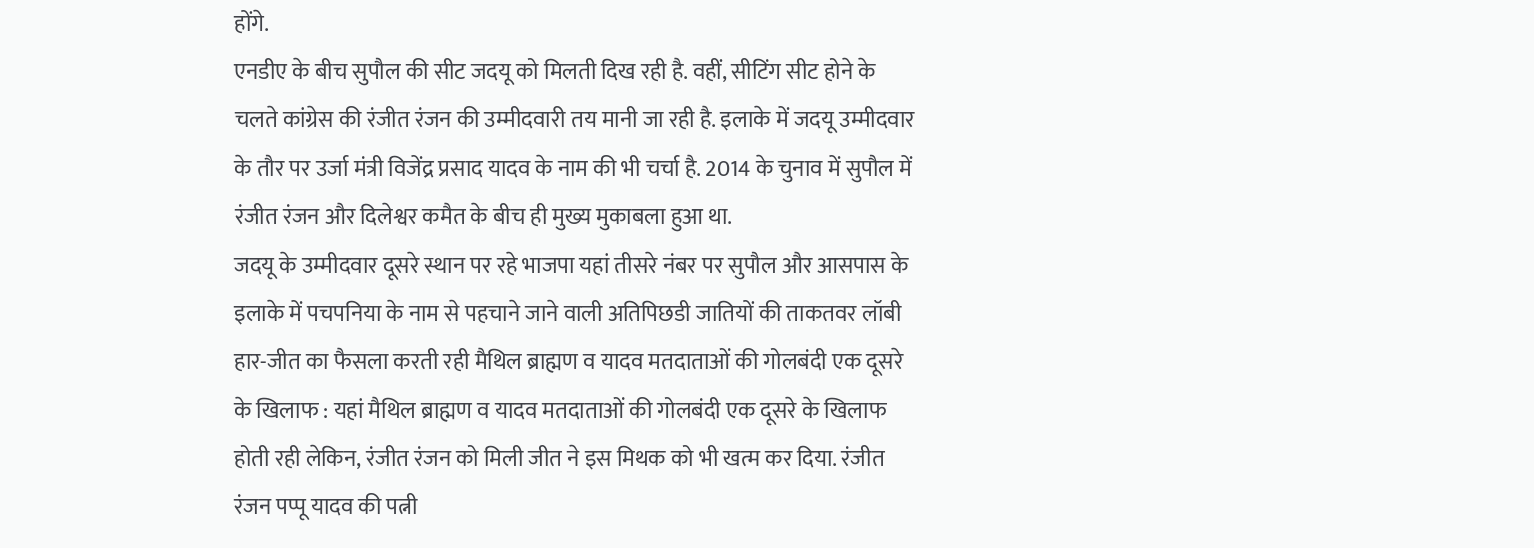होंगे.
एनडीए के बीच सुपौल की सीट जदयू को मिलती दिख रही है. वहीं, सीटिंग सीट होने के चलते कांग्रेस की रंजीत रंजन की उम्मीदवारी तय मानी जा रही है. इलाके में जदयू उम्मीदवार के तौर पर उर्जा मंत्री विजेंद्र प्रसाद यादव के नाम की भी चर्चा है. 2014 के चुनाव में सुपौल में रंजीत रंजन और दिलेश्वर कमैत के बीच ही मुख्य मुकाबला हुआ था.
जदयू के उम्मीदवार दूसरे स्थान पर रहे भाजपा यहां तीसरे नंबर पर सुपौल और आसपास के इलाके में पचपनिया के नाम से पहचाने जाने वाली अतिपिछडी जातियों की ताकतवर लॉबी हार-जीत का फैसला करती रही मैथिल ब्राह्मण व यादव मतदाताओं की गोलबंदी एक दूसरे के खिलाफ : यहां मैथिल ब्राह्मण व यादव मतदाताओं की गोलबंदी एक दूसरे के खिलाफ होती रही लेकिन, रंजीत रंजन को मिली जीत ने इस मिथक को भी खत्म कर दिया. रंजीत रंजन पप्पू यादव की पत्नी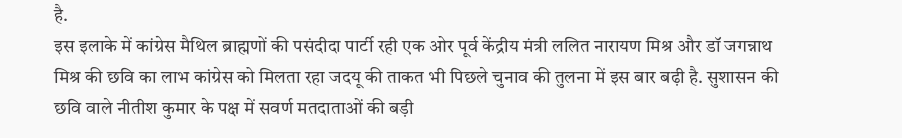है.
इस इलाके में कांग्रेस मैथिल ब्राह्मणों की पसंदीदा पार्टी रही एक ओर पूर्व केंद्रीय मंत्री ललित नारायण मिश्र और डॉ जगन्नाथ मिश्र की छवि का लाभ कांग्रेस को मिलता रहा जदयू की ताकत भी पिछले चुनाव की तुलना में इस बार बढ़ी है. सुशासन की छवि वाले नीतीश कुमार के पक्ष में सवर्ण मतदाताओं की बड़ी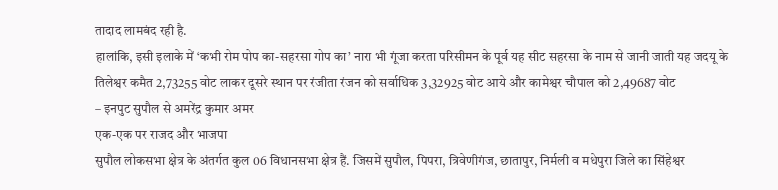तादाद लामबंद रही है.
हालांकि, इसी इलाके में ‘कभी रोम पोप का-सहरसा गोप का’ नारा भी गूंजा करता परिसीमन के पूर्व यह सीट सहरसा के नाम से जानी जाती यह जदयू के तिलेश्वर कमैत 2,73255 वोट लाकर दूसरे स्थान पर रंजीता रंजन को सर्वाधिक 3,32925 वोट आये और कामेश्वर चौपाल को 2,49687 वोट
– इनपुट सुपौल से अमरेंद्र कुमार अमर
एक-एक पर राजद और भाजपा
सुपौल लोकसभा क्षेत्र के अंतर्गत कुल 06 विधानसभा क्षेत्र हैं. जिसमें सुपौल, पिपरा, त्रिवेणीगंज, छातापुर, निर्मली व मधेपुरा जिले का सिंहेश्वर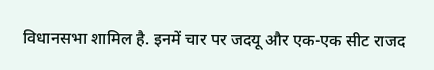विधानसभा शामिल है. इनमें चार पर जदयू और एक-एक सीट राजद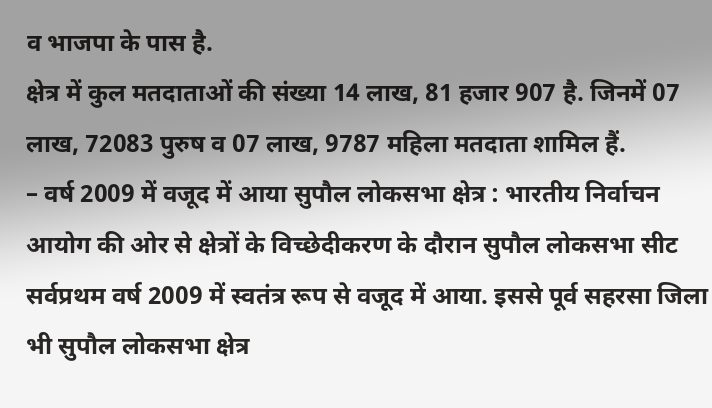व भाजपा के पास है.
क्षेत्र में कुल मतदाताओं की संख्या 14 लाख, 81 हजार 907 है. जिनमें 07 लाख, 72083 पुरुष व 07 लाख, 9787 महिला मतदाता शामिल हैं.
– वर्ष 2009 में वजूद में आया सुपौल लोकसभा क्षेत्र : भारतीय निर्वाचन आयोग की ओर से क्षेत्रों के विच्छेदीकरण के दौरान सुपौल लोकसभा सीट सर्वप्रथम वर्ष 2009 में स्वतंत्र रूप से वजूद में आया. इससे पूर्व सहरसा जिला भी सुपौल लोकसभा क्षेत्र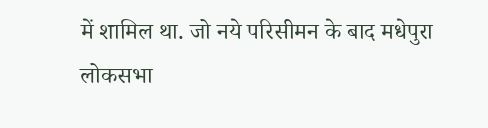में शामिल था. जो नये परिसीमन के बाद मधेपुरा लोकसभा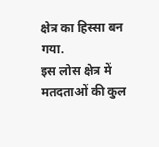क्षेत्र का हिस्सा बन गया.
इस लोस क्षेत्र में मतदताओं की कुल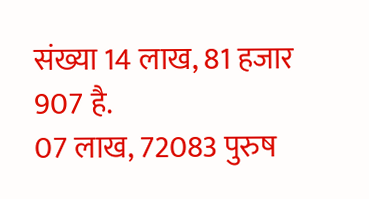संख्या 14 लाख, 81 हजार 907 है.
07 लाख, 72083 पुरुष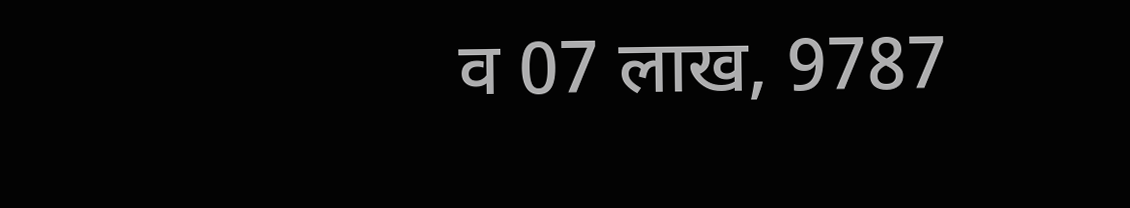व 07 लाख, 9787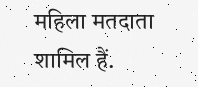महिला मतदाता शामिल हैं.